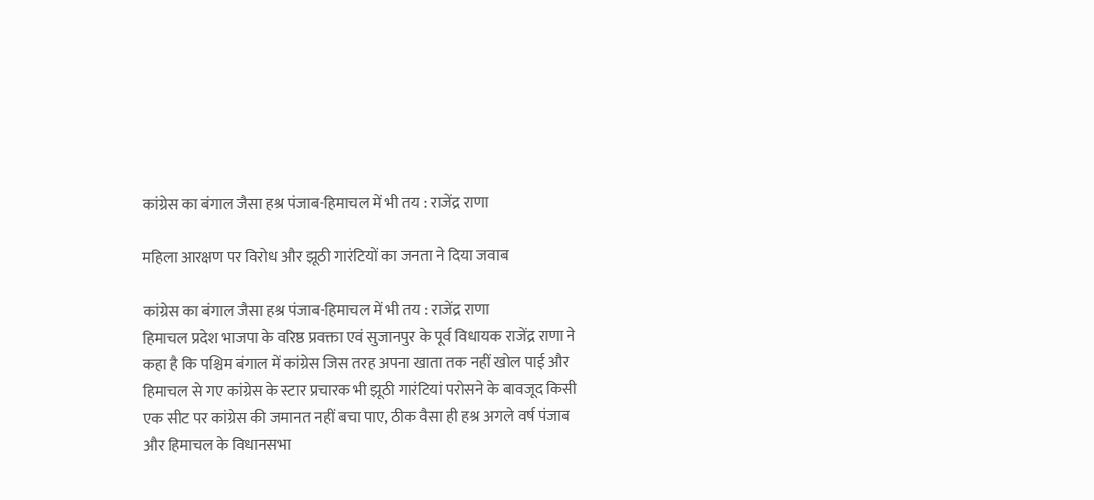कांग्रेस का बंगाल जैसा हश्र पंजाब-हिमाचल में भी तय : राजेंद्र राणा

महिला आरक्षण पर विरोध और झूठी गारंटियों का जनता ने दिया जवाब

कांग्रेस का बंगाल जैसा हश्र पंजाब-हिमाचल में भी तय : राजेंद्र राणा
हिमाचल प्रदेश भाजपा के वरिष्ठ प्रवक्ता एवं सुजानपुर के पूर्व विधायक राजेंद्र राणा ने कहा है कि पश्चिम बंगाल में कांग्रेस जिस तरह अपना खाता तक नहीं खोल पाई और हिमाचल से गए कांग्रेस के स्टार प्रचारक भी झूठी गारंटियां परोसने के बावजूद किसी एक सीट पर कांग्रेस की जमानत नहीं बचा पाए, ठीक वैसा ही हश्र अगले वर्ष पंजाब और हिमाचल के विधानसभा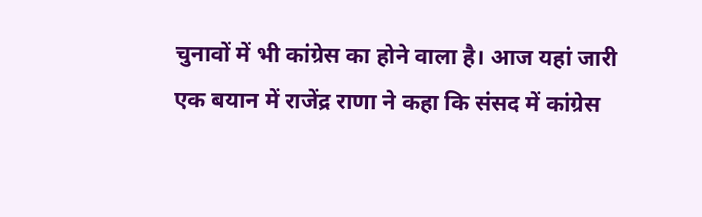चुनावों में भी कांग्रेस का होने वाला है। आज यहां जारी एक बयान में राजेंद्र राणा ने कहा कि संसद में कांग्रेस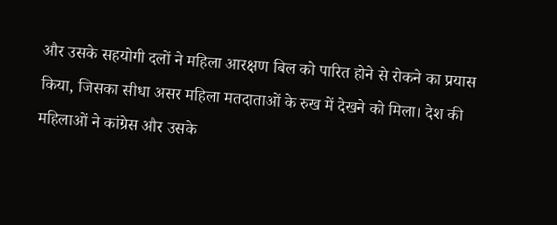और उसके सहयोगी दलों ने महिला आरक्षण बिल को पारित होने से रोकने का प्रयास किया, जिसका सीधा असर महिला मतदाताओं के रुख में देखने को मिला। देश की महिलाओं ने कांग्रेस और उसके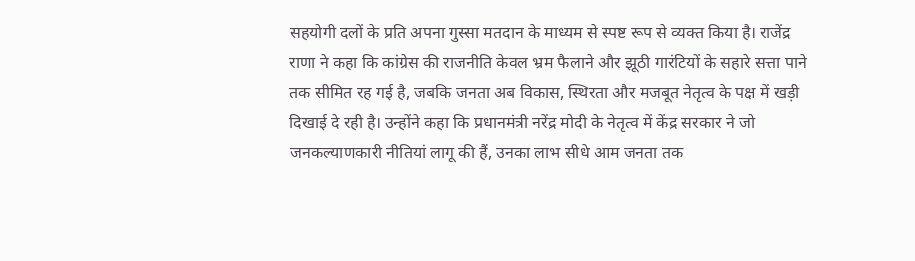सहयोगी दलों के प्रति अपना गुस्सा मतदान के माध्यम से स्पष्ट रूप से व्यक्त किया है। राजेंद्र राणा ने कहा कि कांग्रेस की राजनीति केवल भ्रम फैलाने और झूठी गारंटियों के सहारे सत्ता पाने तक सीमित रह गई है, जबकि जनता अब विकास, स्थिरता और मजबूत नेतृत्व के पक्ष में खड़ी दिखाई दे रही है। उन्होंने कहा कि प्रधानमंत्री नरेंद्र मोदी के नेतृत्व में केंद्र सरकार ने जो जनकल्याणकारी नीतियां लागू की हैं, उनका लाभ सीधे आम जनता तक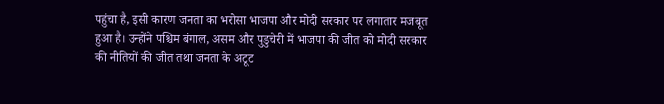पहुंचा है, इसी कारण जनता का भरोसा भाजपा और मोदी सरकार पर लगातार मजबूत हुआ है। उन्होंने पश्चिम बंगाल, असम और पुडुचेरी में भाजपा की जीत को मोदी सरकार की नीतियों की जीत तथा जनता के अटूट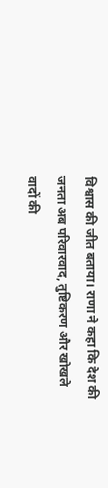विश्वास की जीत बताया। राणा ने कहा कि देश की जनता अब परिवारवाद, तुष्टिकरण और खोखले वादों की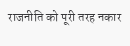राजनीति को पूरी तरह नकार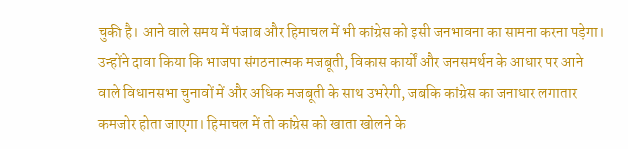चुकी है। आने वाले समय में पंजाब और हिमाचल में भी कांग्रेस को इसी जनभावना का सामना करना पड़ेगा। उन्होंने दावा किया कि भाजपा संगठनात्मक मजबूती, विकास कार्यों और जनसमर्थन के आधार पर आने वाले विधानसभा चुनावों में और अधिक मजबूती के साथ उभरेगी, जबकि कांग्रेस का जनाधार लगातार कमजोर होता जाएगा। हिमाचल में तो कांग्रेस को खाता खोलने के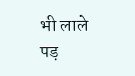भी लाले पड़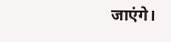जाएंगे।